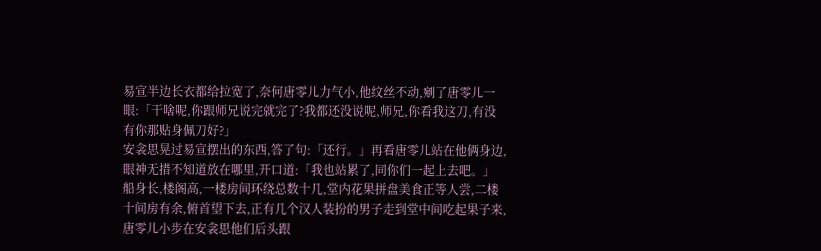易宣半边长衣都给拉宽了,奈何唐零儿力气小,他纹丝不动,剜了唐零儿一眼:「干啥呢,你跟师兄说完就完了?我都还没说呢,师兄,你看我这刀,有没有你那贴身佩刀好?」
安衾思晃过易宣摆出的东西,答了句:「还行。」再看唐零儿站在他俩身边,眼神无措不知道放在哪里,开口道:「我也站累了,同你们一起上去吧。」
船身长,楼阁高,一楼房间环绕总数十几,堂内花果拼盘美食正等人尝,二楼十间房有余,俯首望下去,正有几个汉人装扮的男子走到堂中间吃起果子来,唐零儿小步在安衾思他们后头跟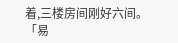着,三楼房间刚好六间。
「易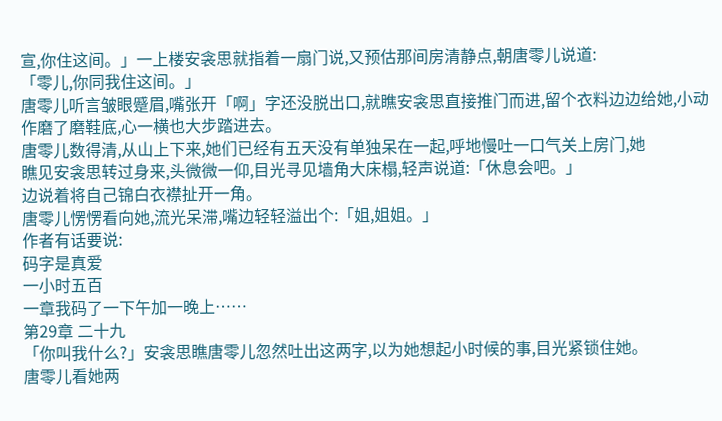宣,你住这间。」一上楼安衾思就指着一扇门说,又预估那间房清静点,朝唐零儿说道:
「零儿,你同我住这间。」
唐零儿听言皱眼蹙眉,嘴张开「啊」字还没脱出口,就瞧安衾思直接推门而进,留个衣料边边给她,小动作磨了磨鞋底,心一横也大步踏进去。
唐零儿数得清,从山上下来,她们已经有五天没有单独呆在一起,呼地慢吐一口气关上房门,她
瞧见安衾思转过身来,头微微一仰,目光寻见墙角大床榻,轻声说道:「休息会吧。」
边说着将自己锦白衣襟扯开一角。
唐零儿愣愣看向她,流光呆滞,嘴边轻轻溢出个:「姐,姐姐。」
作者有话要说:
码字是真爱
一小时五百
一章我码了一下午加一晚上……
第29章 二十九
「你叫我什么?」安衾思瞧唐零儿忽然吐出这两字,以为她想起小时候的事,目光紧锁住她。
唐零儿看她两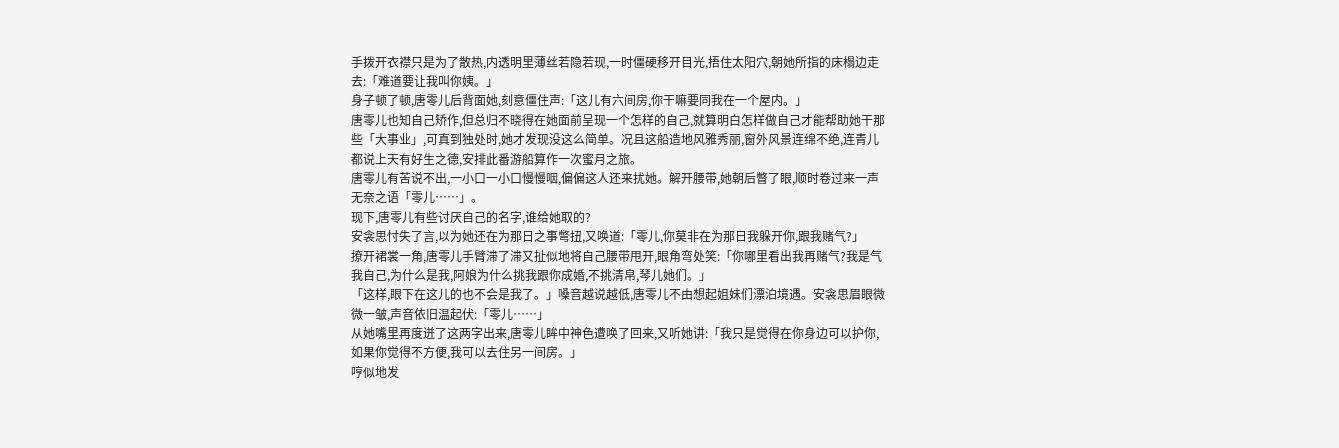手拨开衣襟只是为了散热,内透明里薄丝若隐若现,一时僵硬移开目光,捂住太阳穴,朝她所指的床榻边走去:「难道要让我叫你姨。」
身子顿了顿,唐零儿后背面她,刻意僵住声:「这儿有六间房,你干嘛要同我在一个屋内。」
唐零儿也知自己矫作,但总归不晓得在她面前呈现一个怎样的自己,就算明白怎样做自己才能帮助她干那些「大事业」,可真到独处时,她才发现没这么简单。况且这船造地风雅秀丽,窗外风景连绵不绝,连青儿都说上天有好生之德,安排此番游船算作一次蜜月之旅。
唐零儿有苦说不出,一小口一小口慢慢咽,偏偏这人还来扰她。解开腰带,她朝后瞥了眼,顺时卷过来一声无奈之语「零儿……」。
现下,唐零儿有些讨厌自己的名字,谁给她取的?
安衾思忖失了言,以为她还在为那日之事彆扭,又唤道:「零儿,你莫非在为那日我躲开你,跟我赌气?」
撩开裙裳一角,唐零儿手臂滞了滞又扯似地将自己腰带甩开,眼角弯处笑:「你哪里看出我再赌气?我是气我自己,为什么是我,阿娘为什么挑我跟你成婚,不挑清帛,琴儿她们。」
「这样,眼下在这儿的也不会是我了。」嗓音越说越低,唐零儿不由想起姐妹们漂泊境遇。安衾思眉眼微微一皱,声音依旧温起伏:「零儿……」
从她嘴里再度迸了这两字出来,唐零儿眸中神色遭唤了回来,又听她讲:「我只是觉得在你身边可以护你,如果你觉得不方便,我可以去住另一间房。」
哼似地发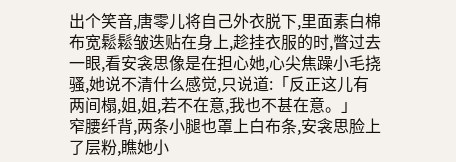出个笑音,唐零儿将自己外衣脱下,里面素白棉布宽鬆鬆皱迭贴在身上,趁挂衣服的时,瞥过去一眼,看安衾思像是在担心她,心尖焦躁小毛挠骚,她说不清什么感觉,只说道:「反正这儿有两间榻,姐,姐,若不在意,我也不甚在意。」
窄腰纤背,两条小腿也罩上白布条,安衾思脸上了层粉,瞧她小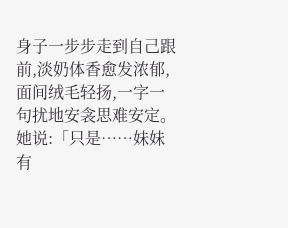身子一步步走到自己跟前,淡奶体香愈发浓郁,面间绒毛轻扬,一字一句扰地安衾思难安定。
她说:「只是……妹妹有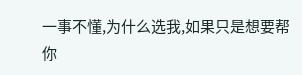一事不懂,为什么选我,如果只是想要帮你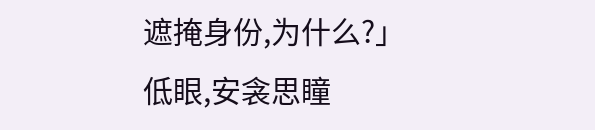遮掩身份,为什么?」
低眼,安衾思瞳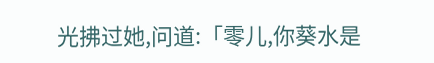光拂过她,问道:「零儿,你葵水是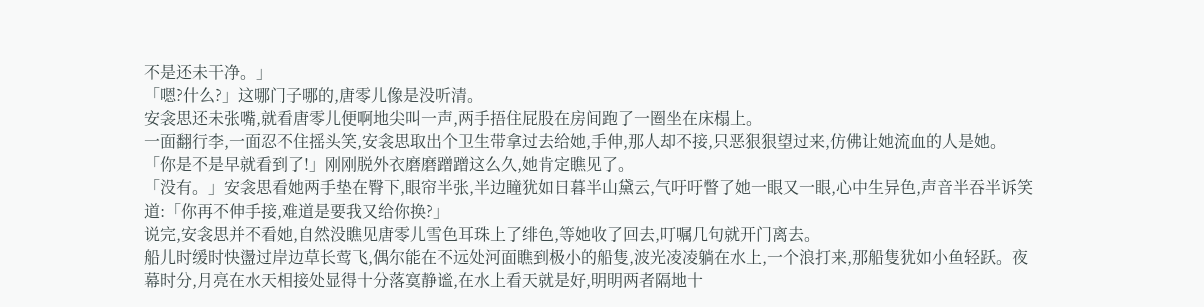不是还未干净。」
「嗯?什么?」这哪门子哪的,唐零儿像是没听清。
安衾思还未张嘴,就看唐零儿便啊地尖叫一声,两手捂住屁股在房间跑了一圈坐在床榻上。
一面翻行李,一面忍不住摇头笑,安衾思取出个卫生带拿过去给她,手伸,那人却不接,只恶狠狠望过来,仿佛让她流血的人是她。
「你是不是早就看到了!」刚刚脱外衣磨磨蹭蹭这么久,她肯定瞧见了。
「没有。」安衾思看她两手垫在臀下,眼帘半张,半边瞳犹如日暮半山黛云,气吁吁瞥了她一眼又一眼,心中生异色,声音半吞半诉笑道:「你再不伸手接,难道是要我又给你换?」
说完,安衾思并不看她,自然没瞧见唐零儿雪色耳珠上了绯色,等她收了回去,叮嘱几句就开门离去。
船儿时缓时快盪过岸边草长莺飞,偶尔能在不远处河面瞧到极小的船隻,波光凌凌躺在水上,一个浪打来,那船隻犹如小鱼轻跃。夜幕时分,月亮在水天相接处显得十分落寞静谧,在水上看天就是好,明明两者隔地十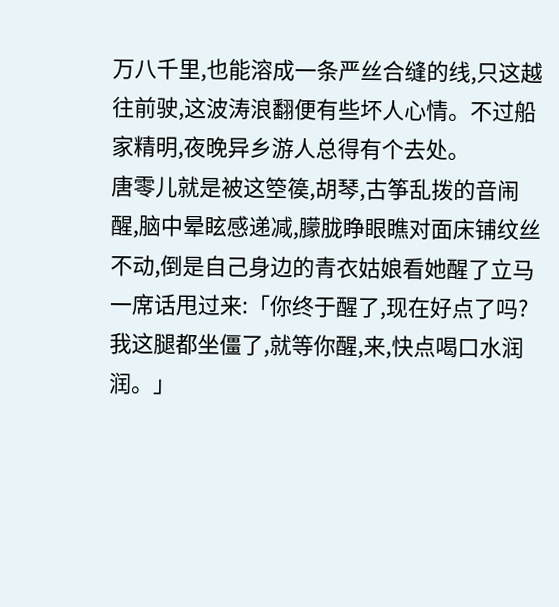万八千里,也能溶成一条严丝合缝的线,只这越往前驶,这波涛浪翻便有些坏人心情。不过船家精明,夜晚异乡游人总得有个去处。
唐零儿就是被这箜篌,胡琴,古筝乱拨的音闹醒,脑中晕眩感递减,朦胧睁眼瞧对面床铺纹丝不动,倒是自己身边的青衣姑娘看她醒了立马一席话甩过来:「你终于醒了,现在好点了吗?我这腿都坐僵了,就等你醒,来,快点喝口水润润。」